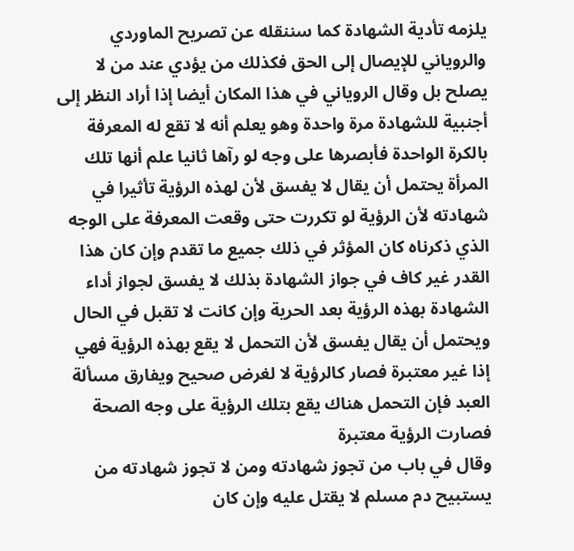يلزمه تأدية الشهادة كما سننقله عن تصريح الماوردي والروياني للإيصال إلى الحق فكذلك من يؤدي عند من لا يصلح بل وقال الروياني في هذا المكان أيضا إذا أراد النظر إلى أجنبية للشهادة مرة واحدة وهو يعلم أنه لا تقع له المعرفة بالكرة الواحدة فأبصرها على وجه لو رآها ثانيا علم أنها تلك المرأة يحتمل أن يقال لا يفسق لأن لهذه الرؤية تأثيرا في شهادته لأن الرؤية لو تكررت حتى وقعت المعرفة على الوجه الذي ذكرناه كان المؤثر في ذلك جميع ما تقدم وإن كان هذا القدر غير كاف في جواز الشهادة بذلك لا يفسق لجواز أداء الشهادة بهذه الرؤية بعد الحرية وإن كانت لا تقبل في الحال ويحتمل أن يقال يفسق لأن التحمل لا يقع بهذه الرؤية فهي إذا غير معتبرة فصار كالرؤية لا لغرض صحيح ويفارق مسألة العبد فإن التحمل هناك يقع بتلك الرؤية على وجه الصحة فصارت الرؤية معتبرة
وقال في باب من تجوز شهادته ومن لا تجوز شهادته من يستبيح دم مسلم لا يقتل عليه وإن كان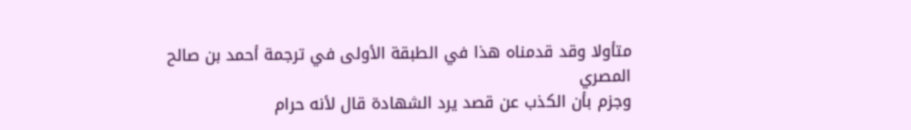متأولا وقد قدمناه هذا في الطبقة الأولى في ترجمة أحمد بن صالح المصري
وجزم بأن الكذب عن قصد يرد الشهادة قال لأنه حرام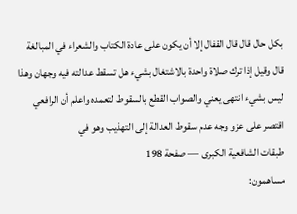بكل حال قال قال القفال إلا أن يكون على عادة الكتاب والشعراء في المبالغة
قال وقيل إذا ترك صلاة واحدة بالاشتغال بشيء هل تسقط عدالته فيه وجهان وهذا ليس بشيء انتهى يعني والصواب القطع بالسقوط لتعمده واعلم أن الرافعي اقتصر على عزو وجه عدم سقوط العدالة إلى التهذيب وهو في
طبقات الشافعية الكبرى — صفحة 198
مساهمون: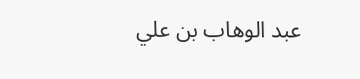عبد الوهاب بن علي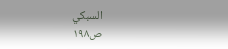السبكي
ص١٩٨